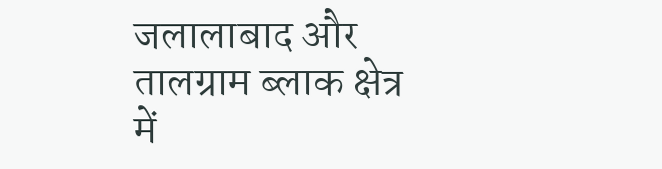जलालाबाद और तालग्राम ब्लाक क्षेत्र में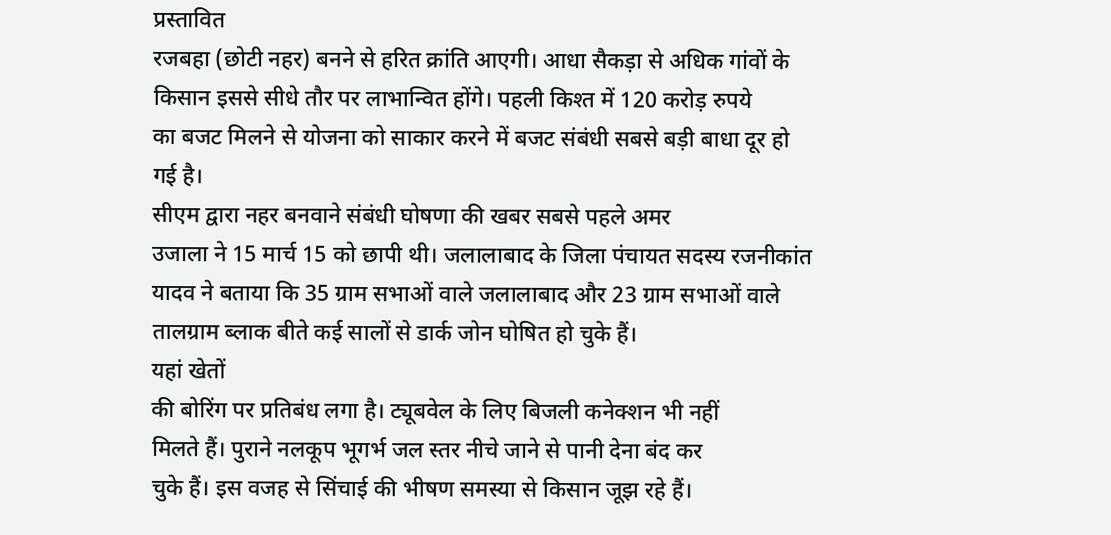प्रस्तावित
रजबहा (छोटी नहर) बनने से हरित क्रांति आएगी। आधा सैकड़ा से अधिक गांवों के
किसान इससे सीधे तौर पर लाभान्वित होंगे। पहली किश्त में 120 करोड़ रुपये
का बजट मिलने से योजना को साकार करने में बजट संबंधी सबसे बड़ी बाधा दूर हो
गई है।
सीएम द्वारा नहर बनवाने संबंधी घोषणा की खबर सबसे पहले अमर
उजाला ने 15 मार्च 15 को छापी थी। जलालाबाद के जिला पंचायत सदस्य रजनीकांत
यादव ने बताया कि 35 ग्राम सभाओं वाले जलालाबाद और 23 ग्राम सभाओं वाले
तालग्राम ब्लाक बीते कई सालों से डार्क जोन घोषित हो चुके हैं।
यहां खेतों
की बोरिंग पर प्रतिबंध लगा है। ट्यूबवेल के लिए बिजली कनेक्शन भी नहीं
मिलते हैं। पुराने नलकूप भूगर्भ जल स्तर नीचे जाने से पानी देना बंद कर
चुके हैं। इस वजह से सिंचाई की भीषण समस्या से किसान जूझ रहे हैं।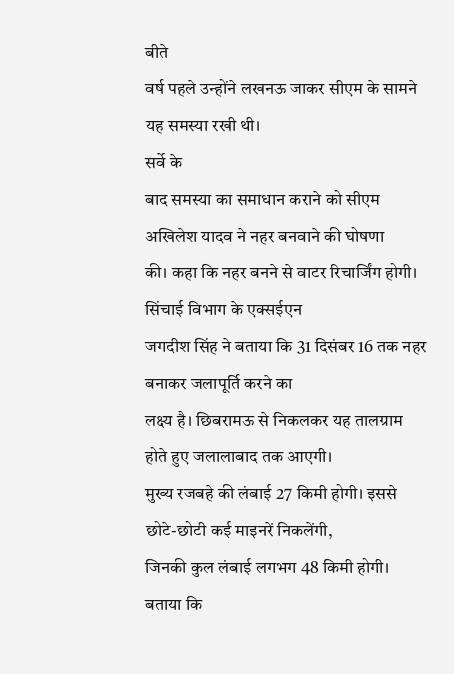बीते
वर्ष पहले उन्होंने लखनऊ जाकर सीएम के सामने यह समस्या रखी थी।
सर्वे के
बाद समस्या का समाधान कराने को सीएम अखिलेश यादव ने नहर बनवाने की घोषणा
की। कहा कि नहर बनने से वाटर रिचार्जिंग होगी। सिंचाई विभाग के एक्सईएन
जगदीश सिंह ने बताया कि 31 दिसंबर 16 तक नहर बनाकर जलापूर्ति करने का
लक्ष्य है। छिबरामऊ से निकलकर यह तालग्राम होते हुए जलालाबाद तक आएगी।
मुख्य रजबहे की लंबाई 27 किमी होगी। इससे छोटे-छोटी कई माइनरें निकलेंगी,
जिनकी कुल लंबाई लगभग 48 किमी होगी। बताया कि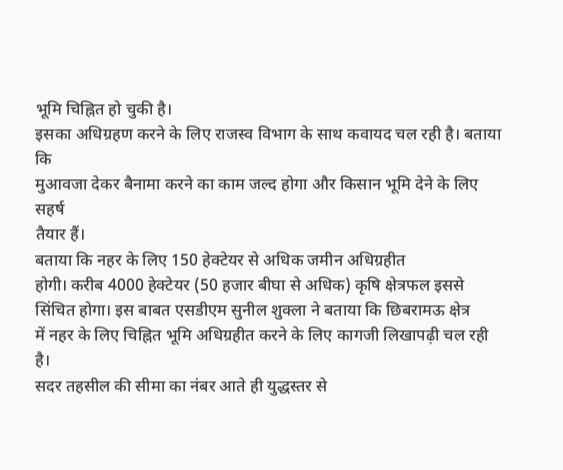भूमि चिह्नित हो चुकी है।
इसका अधिग्रहण करने के लिए राजस्व विभाग के साथ कवायद चल रही है। बताया कि
मुआवजा देकर बैनामा करने का काम जल्द होगा और किसान भूमि देने के लिए सहर्ष
तैयार हैं।
बताया कि नहर के लिए 150 हेक्टेयर से अधिक जमीन अधिग्रहीत
होगी। करीब 4000 हेक्टेयर (50 हजार बीघा से अधिक) कृषि क्षेत्रफल इससे
सिंचित होगा। इस बाबत एसडीएम सुनील शुक्ला ने बताया कि छिबरामऊ क्षेत्र
में नहर के लिए चिह्नित भूमि अधिग्रहीत करने के लिए कागजी लिखापढ़ी चल रही
है।
सदर तहसील की सीमा का नंबर आते ही युद्धस्तर से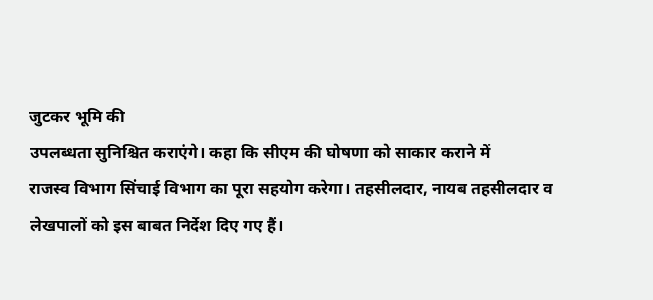जुटकर भूमि की
उपलब्धता सुनिश्चित कराएंगे। कहा कि सीएम की घोषणा को साकार कराने में
राजस्व विभाग सिंचाई विभाग का पूरा सहयोग करेगा। तहसीलदार, नायब तहसीलदार व
लेखपालों को इस बाबत निर्देश दिए गए हैं।